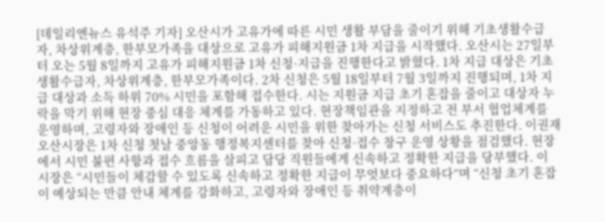[데일리엔뉴스 유석주 기자] 오산시가 고유가에 따른 시민 생활 부담을 줄이기 위해 기초생활수급자, 차상위계층, 한부모가족을 대상으로 고유가 피해지원금 1차 지급을 시작했다. 오산시는 27일부터 오는 5월 8일까지 고유가 피해지원금 1차 신청·지급을 진행한다고 밝혔다. 1차 지급 대상은 기초생활수급자, 차상위계층, 한부모가족이다. 2차 신청은 5월 18일부터 7월 3일까지 진행되며, 1차 지급 대상과 소득 하위 70% 시민을 포함해 접수한다. 시는 지원금 지급 초기 혼잡을 줄이고 대상자 누락을 막기 위해 현장 중심 대응 체계를 가동하고 있다. 현장책임관을 지정하고 전 부서 협업체계를 운영하며, 고령자와 장애인 등 신청이 어려운 시민을 위한 찾아가는 신청 서비스도 추진한다. 이권재 오산시장은 1차 신청 첫날 중앙동 행정복지센터를 찾아 신청·접수 창구 운영 상황을 점검했다. 현장에서 시민 불편 사항과 접수 흐름을 살피고 담당 직원들에게 신속하고 정확한 지급을 당부했다. 이 시장은 “시민들이 체감할 수 있도록 신속하고 정확한 지급이 무엇보다 중요하다”며 “신청 초기 혼잡이 예상되는 만큼 안내 체계를 강화하고, 고령자와 장애인 등 취약계층이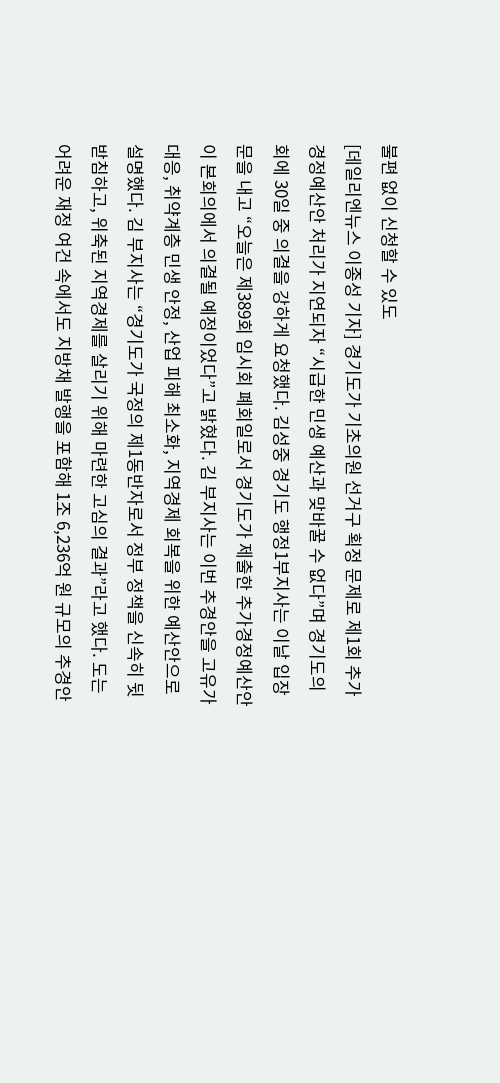불편 없이 신청할 수 있도
[데일리엔뉴스 이종성 기자] 경기도가 기초의원 선거구 획정 문제로 제1회 추가경정예산안 처리가 지연되자 “시급한 민생 예산과 맞바꿀 수 없다”며 경기도의회에 30일 중 의결을 강하게 요청했다. 김성중 경기도 행정1부지사는 이날 입장문을 내고 “오늘은 제389회 임시회 폐회일로서 경기도가 제출한 추가경정예산안이 본회의에서 의결될 예정이었다”고 밝혔다. 김 부지사는 이번 추경안을 고유가 대응, 취약계층 민생 안정, 산업 피해 최소화, 지역경제 회복을 위한 예산안으로 설명했다. 김 부지사는 “경기도가 국정의 제1동반자로서 정부 정책을 신속히 뒷받침하고, 위축된 지역경제를 살리기 위해 마련한 고심의 결과”라고 했다. 도는 어려운 재정 여건 속에서도 지방채 발행을 포함해 1조 6,236억 원 규모의 추경안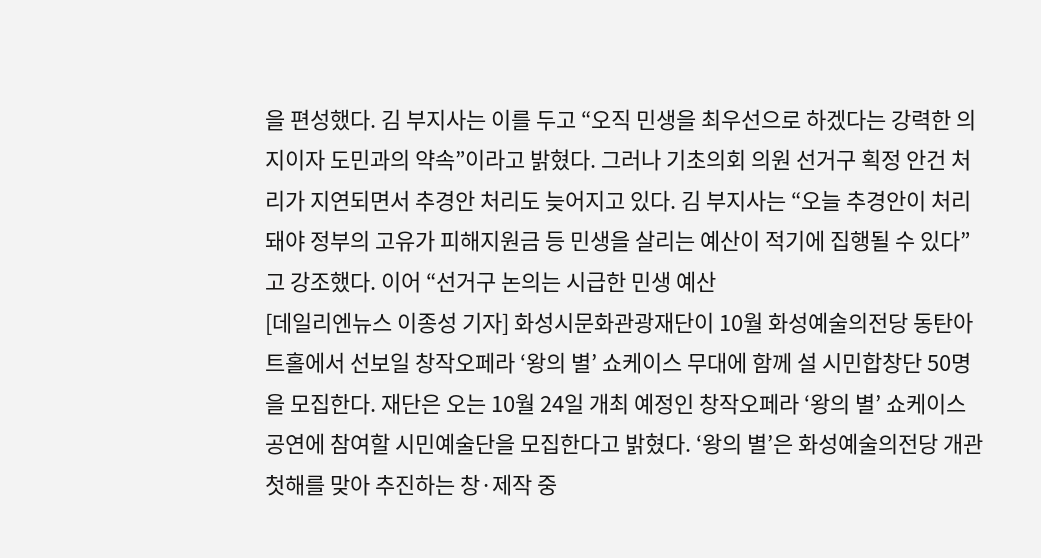을 편성했다. 김 부지사는 이를 두고 “오직 민생을 최우선으로 하겠다는 강력한 의지이자 도민과의 약속”이라고 밝혔다. 그러나 기초의회 의원 선거구 획정 안건 처리가 지연되면서 추경안 처리도 늦어지고 있다. 김 부지사는 “오늘 추경안이 처리돼야 정부의 고유가 피해지원금 등 민생을 살리는 예산이 적기에 집행될 수 있다”고 강조했다. 이어 “선거구 논의는 시급한 민생 예산
[데일리엔뉴스 이종성 기자] 화성시문화관광재단이 10월 화성예술의전당 동탄아트홀에서 선보일 창작오페라 ‘왕의 별’ 쇼케이스 무대에 함께 설 시민합창단 50명을 모집한다. 재단은 오는 10월 24일 개최 예정인 창작오페라 ‘왕의 별’ 쇼케이스 공연에 참여할 시민예술단을 모집한다고 밝혔다. ‘왕의 별’은 화성예술의전당 개관 첫해를 맞아 추진하는 창·제작 중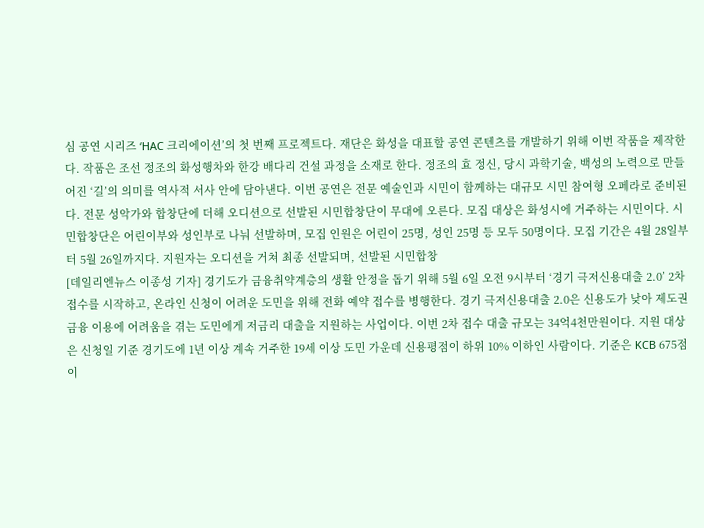심 공연 시리즈 ‘HAC 크리에이션’의 첫 번째 프로젝트다. 재단은 화성을 대표할 공연 콘텐츠를 개발하기 위해 이번 작품을 제작한다. 작품은 조선 정조의 화성행차와 한강 배다리 건설 과정을 소재로 한다. 정조의 효 정신, 당시 과학기술, 백성의 노력으로 만들어진 ‘길’의 의미를 역사적 서사 안에 담아낸다. 이번 공연은 전문 예술인과 시민이 함께하는 대규모 시민 참여형 오페라로 준비된다. 전문 성악가와 합창단에 더해 오디션으로 선발된 시민합창단이 무대에 오른다. 모집 대상은 화성시에 거주하는 시민이다. 시민합창단은 어린이부와 성인부로 나눠 선발하며, 모집 인원은 어린이 25명, 성인 25명 등 모두 50명이다. 모집 기간은 4월 28일부터 5월 26일까지다. 지원자는 오디션을 거쳐 최종 선발되며, 선발된 시민합창
[데일리엔뉴스 이종성 기자] 경기도가 금융취약계층의 생활 안정을 돕기 위해 5월 6일 오전 9시부터 ‘경기 극저신용대출 2.0’ 2차 접수를 시작하고, 온라인 신청이 어려운 도민을 위해 전화 예약 접수를 병행한다. 경기 극저신용대출 2.0은 신용도가 낮아 제도권 금융 이용에 어려움을 겪는 도민에게 저금리 대출을 지원하는 사업이다. 이번 2차 접수 대출 규모는 34억4천만원이다. 지원 대상은 신청일 기준 경기도에 1년 이상 계속 거주한 19세 이상 도민 가운데 신용평점이 하위 10% 이하인 사람이다. 기준은 KCB 675점 이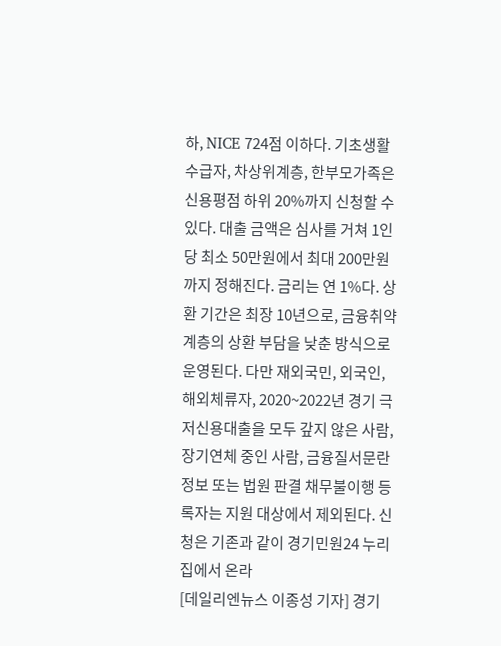하, NICE 724점 이하다. 기초생활수급자, 차상위계층, 한부모가족은 신용평점 하위 20%까지 신청할 수 있다. 대출 금액은 심사를 거쳐 1인당 최소 50만원에서 최대 200만원까지 정해진다. 금리는 연 1%다. 상환 기간은 최장 10년으로, 금융취약계층의 상환 부담을 낮춘 방식으로 운영된다. 다만 재외국민, 외국인, 해외체류자, 2020~2022년 경기 극저신용대출을 모두 갚지 않은 사람, 장기연체 중인 사람, 금융질서문란정보 또는 법원 판결 채무불이행 등록자는 지원 대상에서 제외된다. 신청은 기존과 같이 경기민원24 누리집에서 온라
[데일리엔뉴스 이종성 기자] 경기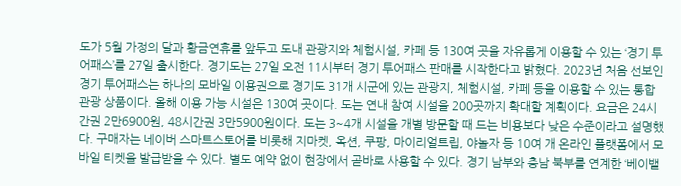도가 5월 가정의 달과 황금연휴를 앞두고 도내 관광지와 체험시설, 카페 등 130여 곳을 자유롭게 이용할 수 있는 ‘경기 투어패스’를 27일 출시한다. 경기도는 27일 오전 11시부터 경기 투어패스 판매를 시작한다고 밝혔다. 2023년 처음 선보인 경기 투어패스는 하나의 모바일 이용권으로 경기도 31개 시군에 있는 관광지, 체험시설, 카페 등을 이용할 수 있는 통합 관광 상품이다. 올해 이용 가능 시설은 130여 곳이다. 도는 연내 참여 시설을 200곳까지 확대할 계획이다. 요금은 24시간권 2만6900원, 48시간권 3만5900원이다. 도는 3~4개 시설을 개별 방문할 때 드는 비용보다 낮은 수준이라고 설명했다. 구매자는 네이버 스마트스토어를 비롯해 지마켓, 옥션, 쿠팡, 마이리얼트립, 야놀자 등 10여 개 온라인 플랫폼에서 모바일 티켓을 발급받을 수 있다. 별도 예약 없이 현장에서 곧바로 사용할 수 있다. 경기 남부와 충남 북부를 연계한 ‘베이밸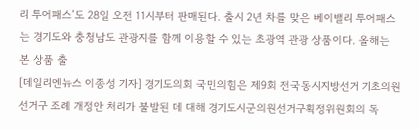리 투어패스’도 28일 오전 11시부터 판매된다. 출시 2년 차를 맞은 베이밸리 투어패스는 경기도와 충청남도 관광지를 함께 이용할 수 있는 초광역 관광 상품이다. 올해는 본 상품 출
[데일리엔뉴스 이종성 기자] 경기도의회 국민의힘은 제9회 전국동시지방선거 기초의원 선거구 조례 개정안 처리가 불발된 데 대해 경기도시군의원선거구획정위원회의 독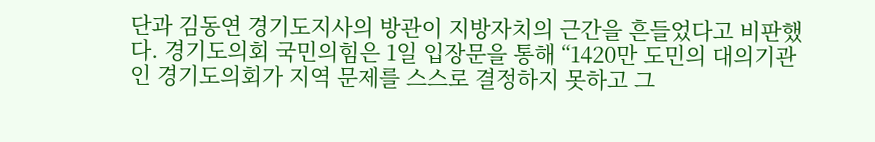단과 김동연 경기도지사의 방관이 지방자치의 근간을 흔들었다고 비판했다. 경기도의회 국민의힘은 1일 입장문을 통해 “1420만 도민의 대의기관인 경기도의회가 지역 문제를 스스로 결정하지 못하고 그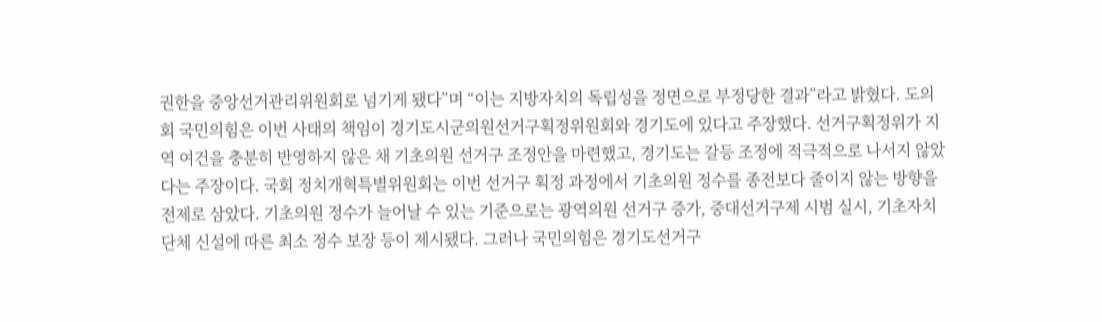권한을 중앙선거관리위원회로 넘기게 됐다”며 “이는 지방자치의 독립성을 정면으로 부정당한 결과”라고 밝혔다. 도의회 국민의힘은 이번 사태의 책임이 경기도시군의원선거구획정위원회와 경기도에 있다고 주장했다. 선거구획정위가 지역 여건을 충분히 반영하지 않은 채 기초의원 선거구 조정안을 마련했고, 경기도는 갈등 조정에 적극적으로 나서지 않았다는 주장이다. 국회 정치개혁특별위원회는 이번 선거구 획정 과정에서 기초의원 정수를 종전보다 줄이지 않는 방향을 전제로 삼았다. 기초의원 정수가 늘어날 수 있는 기준으로는 광역의원 선거구 증가, 중대선거구제 시범 실시, 기초자치단체 신설에 따른 최소 정수 보장 등이 제시됐다. 그러나 국민의힘은 경기도선거구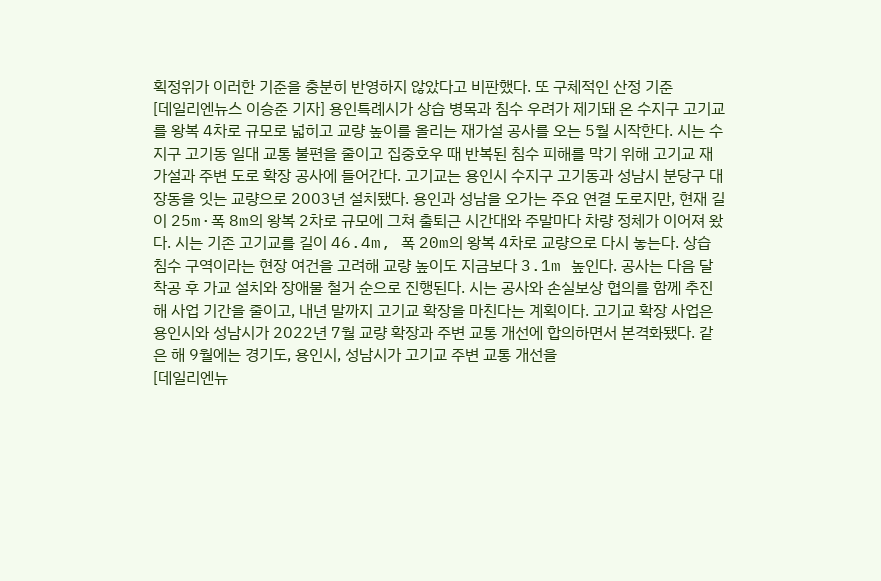획정위가 이러한 기준을 충분히 반영하지 않았다고 비판했다. 또 구체적인 산정 기준
[데일리엔뉴스 이승준 기자] 용인특례시가 상습 병목과 침수 우려가 제기돼 온 수지구 고기교를 왕복 4차로 규모로 넓히고 교량 높이를 올리는 재가설 공사를 오는 5월 시작한다. 시는 수지구 고기동 일대 교통 불편을 줄이고 집중호우 때 반복된 침수 피해를 막기 위해 고기교 재가설과 주변 도로 확장 공사에 들어간다. 고기교는 용인시 수지구 고기동과 성남시 분당구 대장동을 잇는 교량으로 2003년 설치됐다. 용인과 성남을 오가는 주요 연결 도로지만, 현재 길이 25m·폭 8m의 왕복 2차로 규모에 그쳐 출퇴근 시간대와 주말마다 차량 정체가 이어져 왔다. 시는 기존 고기교를 길이 46.4m, 폭 20m의 왕복 4차로 교량으로 다시 놓는다. 상습 침수 구역이라는 현장 여건을 고려해 교량 높이도 지금보다 3.1m 높인다. 공사는 다음 달 착공 후 가교 설치와 장애물 철거 순으로 진행된다. 시는 공사와 손실보상 협의를 함께 추진해 사업 기간을 줄이고, 내년 말까지 고기교 확장을 마친다는 계획이다. 고기교 확장 사업은 용인시와 성남시가 2022년 7월 교량 확장과 주변 교통 개선에 합의하면서 본격화됐다. 같은 해 9월에는 경기도, 용인시, 성남시가 고기교 주변 교통 개선을
[데일리엔뉴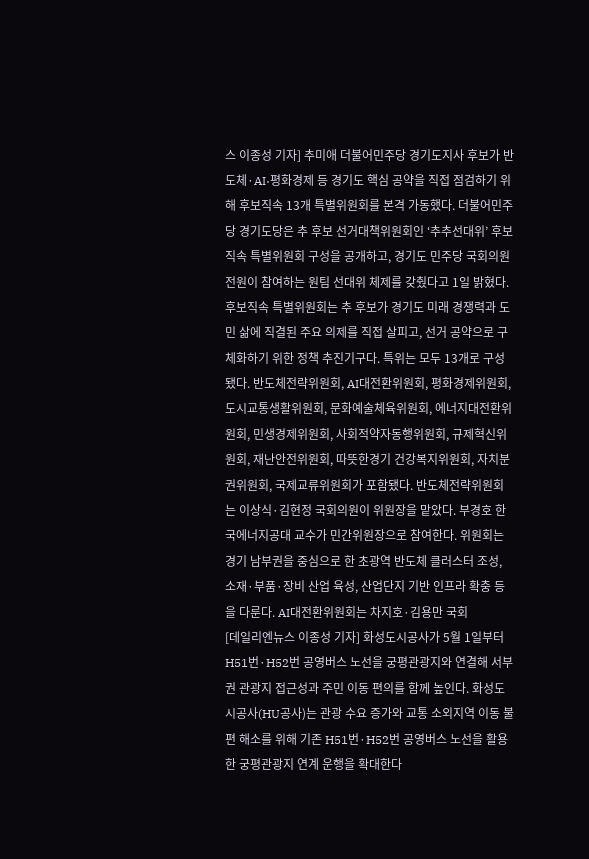스 이종성 기자] 추미애 더불어민주당 경기도지사 후보가 반도체·AI·평화경제 등 경기도 핵심 공약을 직접 점검하기 위해 후보직속 13개 특별위원회를 본격 가동했다. 더불어민주당 경기도당은 추 후보 선거대책위원회인 ‘추추선대위’ 후보직속 특별위원회 구성을 공개하고, 경기도 민주당 국회의원 전원이 참여하는 원팀 선대위 체제를 갖췄다고 1일 밝혔다. 후보직속 특별위원회는 추 후보가 경기도 미래 경쟁력과 도민 삶에 직결된 주요 의제를 직접 살피고, 선거 공약으로 구체화하기 위한 정책 추진기구다. 특위는 모두 13개로 구성됐다. 반도체전략위원회, AI대전환위원회, 평화경제위원회, 도시교통생활위원회, 문화예술체육위원회, 에너지대전환위원회, 민생경제위원회, 사회적약자동행위원회, 규제혁신위원회, 재난안전위원회, 따뜻한경기 건강복지위원회, 자치분권위원회, 국제교류위원회가 포함됐다. 반도체전략위원회는 이상식·김현정 국회의원이 위원장을 맡았다. 부경호 한국에너지공대 교수가 민간위원장으로 참여한다. 위원회는 경기 남부권을 중심으로 한 초광역 반도체 클러스터 조성, 소재·부품·장비 산업 육성, 산업단지 기반 인프라 확충 등을 다룬다. AI대전환위원회는 차지호·김용만 국회
[데일리엔뉴스 이종성 기자] 화성도시공사가 5월 1일부터 H51번·H52번 공영버스 노선을 궁평관광지와 연결해 서부권 관광지 접근성과 주민 이동 편의를 함께 높인다. 화성도시공사(HU공사)는 관광 수요 증가와 교통 소외지역 이동 불편 해소를 위해 기존 H51번·H52번 공영버스 노선을 활용한 궁평관광지 연계 운행을 확대한다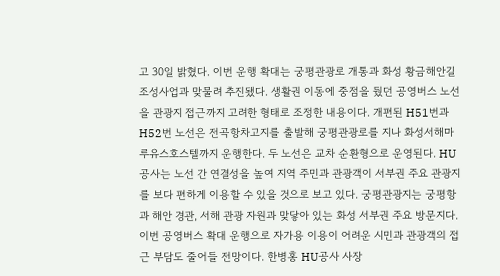고 30일 밝혔다. 이번 운행 확대는 궁평관광로 개통과 화성 황금해안길 조성사업과 맞물려 추진됐다. 생활권 이동에 중점을 뒀던 공영버스 노선을 관광지 접근까지 고려한 형태로 조정한 내용이다. 개편된 H51번과 H52번 노선은 전곡항차고지를 출발해 궁평관광로를 지나 화성서해마루유스호스텔까지 운행한다. 두 노선은 교차 순환형으로 운영된다. HU공사는 노선 간 연결성을 높여 지역 주민과 관광객이 서부권 주요 관광지를 보다 편하게 이용할 수 있을 것으로 보고 있다. 궁평관광지는 궁평항과 해안 경관, 서해 관광 자원과 맞닿아 있는 화성 서부권 주요 방문지다. 이번 공영버스 확대 운행으로 자가용 이용이 어려운 시민과 관광객의 접근 부담도 줄어들 전망이다. 한병홍 HU공사 사장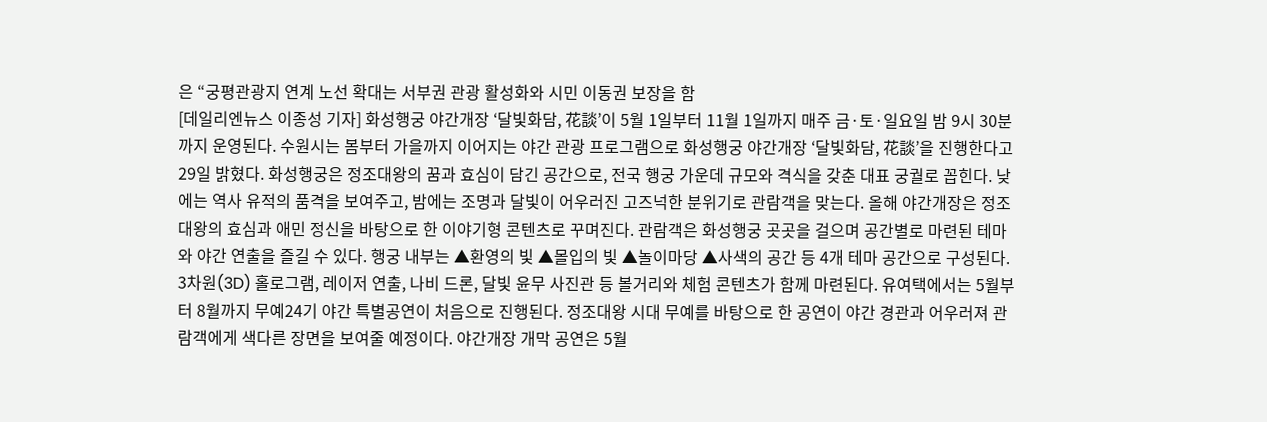은 “궁평관광지 연계 노선 확대는 서부권 관광 활성화와 시민 이동권 보장을 함
[데일리엔뉴스 이종성 기자] 화성행궁 야간개장 ‘달빛화담, 花談’이 5월 1일부터 11월 1일까지 매주 금·토·일요일 밤 9시 30분까지 운영된다. 수원시는 봄부터 가을까지 이어지는 야간 관광 프로그램으로 화성행궁 야간개장 ‘달빛화담, 花談’을 진행한다고 29일 밝혔다. 화성행궁은 정조대왕의 꿈과 효심이 담긴 공간으로, 전국 행궁 가운데 규모와 격식을 갖춘 대표 궁궐로 꼽힌다. 낮에는 역사 유적의 품격을 보여주고, 밤에는 조명과 달빛이 어우러진 고즈넉한 분위기로 관람객을 맞는다. 올해 야간개장은 정조대왕의 효심과 애민 정신을 바탕으로 한 이야기형 콘텐츠로 꾸며진다. 관람객은 화성행궁 곳곳을 걸으며 공간별로 마련된 테마와 야간 연출을 즐길 수 있다. 행궁 내부는 ▲환영의 빛 ▲몰입의 빛 ▲놀이마당 ▲사색의 공간 등 4개 테마 공간으로 구성된다. 3차원(3D) 홀로그램, 레이저 연출, 나비 드론, 달빛 윤무 사진관 등 볼거리와 체험 콘텐츠가 함께 마련된다. 유여택에서는 5월부터 8월까지 무예24기 야간 특별공연이 처음으로 진행된다. 정조대왕 시대 무예를 바탕으로 한 공연이 야간 경관과 어우러져 관람객에게 색다른 장면을 보여줄 예정이다. 야간개장 개막 공연은 5월